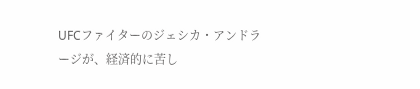UFCファイターのジェシカ・アンドラージが、経済的に苦し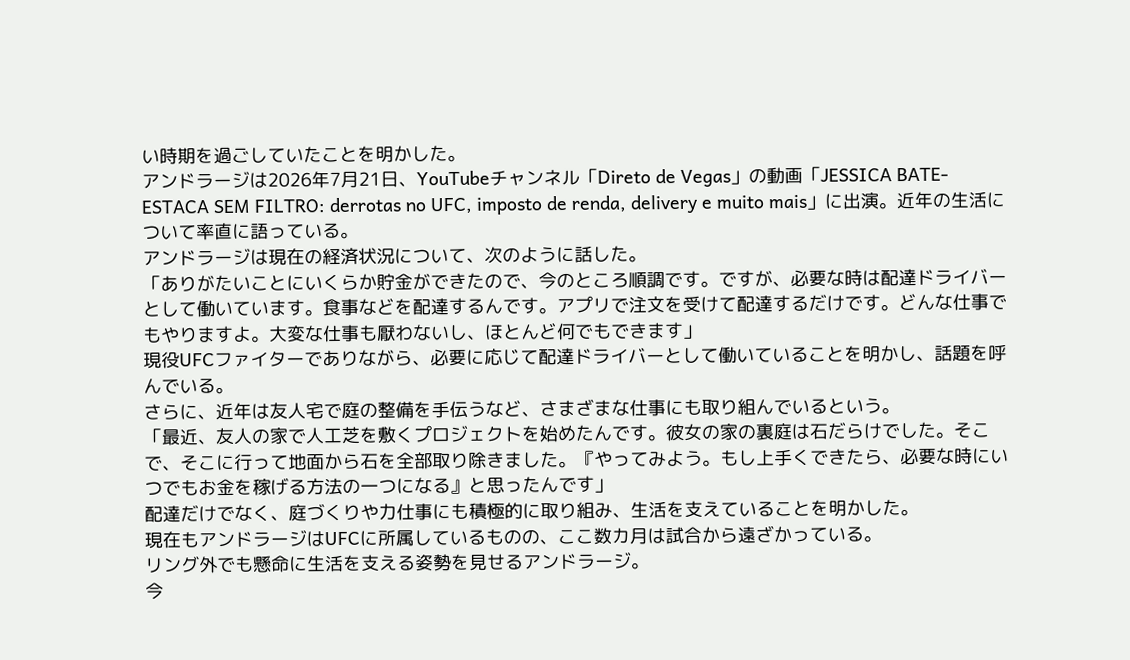い時期を過ごしていたことを明かした。
アンドラージは2026年7月21日、YouTubeチャンネル「Direto de Vegas」の動画「JESSICA BATE-ESTACA SEM FILTRO: derrotas no UFC, imposto de renda, delivery e muito mais」に出演。近年の生活について率直に語っている。
アンドラージは現在の経済状況について、次のように話した。
「ありがたいことにいくらか貯金ができたので、今のところ順調です。ですが、必要な時は配達ドライバーとして働いています。食事などを配達するんです。アプリで注文を受けて配達するだけです。どんな仕事でもやりますよ。大変な仕事も厭わないし、ほとんど何でもできます」
現役UFCファイターでありながら、必要に応じて配達ドライバーとして働いていることを明かし、話題を呼んでいる。
さらに、近年は友人宅で庭の整備を手伝うなど、さまざまな仕事にも取り組んでいるという。
「最近、友人の家で人工芝を敷くプロジェクトを始めたんです。彼女の家の裏庭は石だらけでした。そこで、そこに行って地面から石を全部取り除きました。『やってみよう。もし上手くできたら、必要な時にいつでもお金を稼げる方法の一つになる』と思ったんです」
配達だけでなく、庭づくりや力仕事にも積極的に取り組み、生活を支えていることを明かした。
現在もアンドラージはUFCに所属しているものの、ここ数カ月は試合から遠ざかっている。
リング外でも懸命に生活を支える姿勢を見せるアンドラージ。
今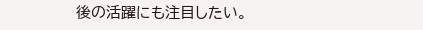後の活躍にも注目したい。